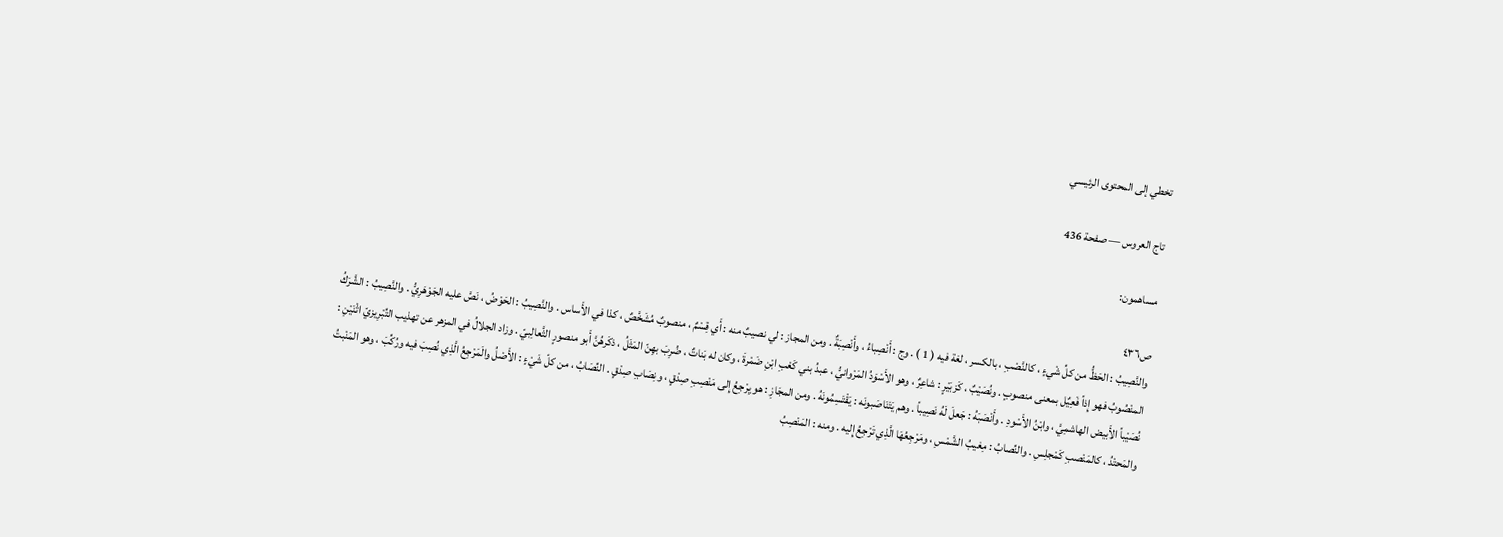تخطي إلى المحتوى الرئيسي

تاج العروس — صفحة 436

مساهمون:

ص٤٣٦
والنَّصِيبُ : الحَظُّ من كلِّ شْيءٍ ، كالنَّصْبِ ، بالكسر ، لغة فيه ( 1 ) . وج : أَنْصِباءُ ، وأَنْصِبَةٌ . ومن المجاز : لي نصيبٌ منه : أَي قِسْمٌ ، منصوبٌ مُشَخَّصٌ ، كذا في الأَساس . والنَّصِيبُ : الحَوْضُ ، نَصَّ عليه الجَوْهَرِيُّ . والنَّصِيبُ : الشَّرَكُ المنْصُوبُ فهو إِذاً فَعِيٌل بمعنى منصوبٍ . ونُصَيْبٌ ، كَزبَيْرٍ : شاعِرٌ ، وهو الأَسْوَدُ المَرْوانيُّ ، عبدُ بني كَعْبِ ابْنِ ضَمْرةَ ، وكان له بَناتٌ ، ضُرِبَ بهِنّ المَثَلُ ، ذكَرهُنَّ أَبو منصورٍ الثَّعالِبيّ . وزاد الجلالُ في المزهر عن تهذيب التِّبْرِيزيّ اثْنَيْنِ : نُصَيْباً الأَبيض الهاشمِيَّ ، وابْنُ الأَسْودِ . وأَنْصَبَهُ : جَعلَ لَهُ نَصِيباً . وهم يَتَنَاصَبونَه : يَقْتَسِمُونَهُ . ومن المجَازِ : هو يِرْجِعُ إِلى مَنْصِبِ صِدْقٍ ، ونِصَابِ صِدْقٍ . النِّصَابُ ، من كلّ شَيْءٍ : الأَصْلُ والَمَرْجِعُ الَّذِي نُصِبَ فيه ورُكِّبَ ، وهو المَنْبتُ والمَحتْدُ ، كالمَنْصبِ كَمْجلِسِ . والنِّصابُ : مِغيبُ الشَّمْسِ ، ومَرْجِعُهَا الَّذِي تَرْجِعُ إِليه . ومنه : المَنْصِبُ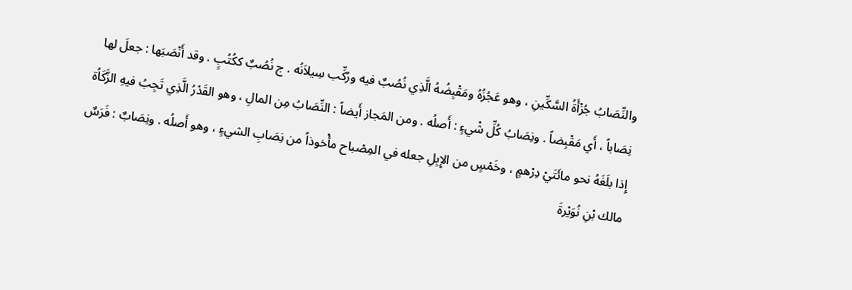والنِّصَابُ جُزْأَةُ السَّكِّينِ ، وهو عَجُزُهُ ومَقْبِضُهُ الَّذِي نُصُبٌ فيه ورُكِّب سِيلاَنُه . ج نُصُبٌ ككُتُبٍ . وقد أَنْصَبَها : جعلَ لها نِصَاباً ، أَي مَقْبِضاً . ونِصَابُ كُلِّ شْيءٍ : أَصلُه . ومن المَجاز أَيضاً : النِّصَابُ مِن المالِ ، وهو القَدْرُ الَّذِي تَجِبُ فيهِ الزَّكَاُة إِذا بلَغَهُ نحو مائَتَيْ دِرْهمٍ ، وخَمْسٍ من الإِبِلِ جعله في المِصْباح مأْخوذاً من نِصَابِ الشيءٍ ، وهو أَصلُه . ونِصَابٌ : فَرَسٌ مالك بْنِ نُوَيْرةَ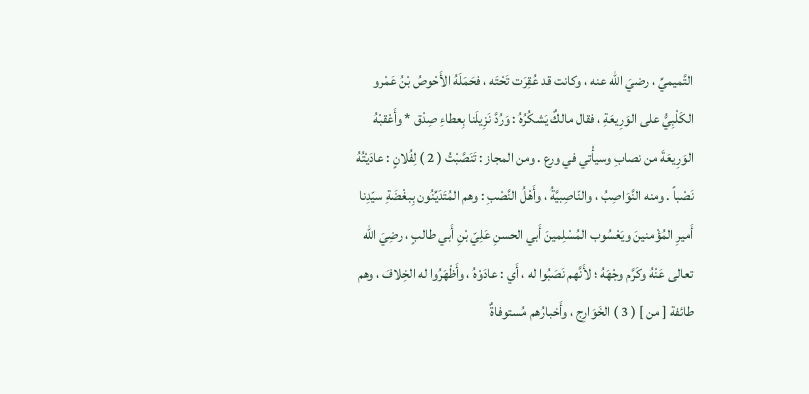التَّميميِّ ، رضيَ الله عنه ، وكانت قد عُقِرَت تَحْتَه ، فحَمَلَهُ الأَحْوصُ بْنُ عَمْرو الكَلْبِيُّ على الوَرِيعَةِ ، فقال مالكٌ يَشكُرُهُ : وَرُدَّ نَزِيلَنا بِعطاءِ صِدْق * وأَعْقبْهُ الوَرِيعَةَ من نصابِ وسيأْتي في ورع . ومن المجاز : تَنَصَّبْتُ ( 2 ) لِفُلانٍ : عادَيْتُهُ نَصْباً . ومنه النَّوَاصِبُ ، والنّاصِبيَّةُ ، وأَهْلُ النَّصْبِ : وهم المُتَدَيِّنُون بِبغْضَةِ سيّدِنا أَميرِ المُؤْمنينَ ويَعْسُوب المُسْلِمينَ أَبي الحسنِ عَلِيّ بْنِ أَبي طالبٍ ، رضِيَ الله تعالى عَنْهُ وكَرَّم وجْهَهُ ؛ لأَنَّهم نَصَبُوا له ، أَي : عادَوْهُ ، وأَظْهَرُوا له الخِلافَ ، وهم طائفة [ من ] ( 3 ) الخَوَارِج ، وأَخبارُهم مُستوفاةٌ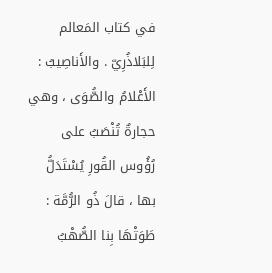في كتاب المَعالم لِلبَلاذُرِيّ . والأَناصِيبُ : الأَعْلامُ والصُّوَى ، وهي حجارةٌ تُنْصَبُ على رُؤُوس القُورِ يُسْتَدَلُّ بها ، قالَ ذُو الرُّمَّة : طَوَتْهَا بِنا الصُّهْبُ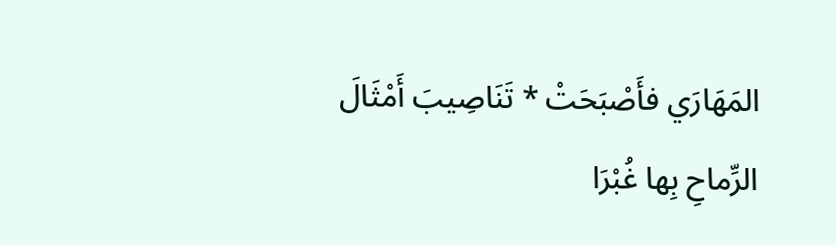المَهَارَي فأَصْبَحَتْ * تَنَاصِيبَ أَمْثَالَ الرِّماحِ بِها غُبْرَا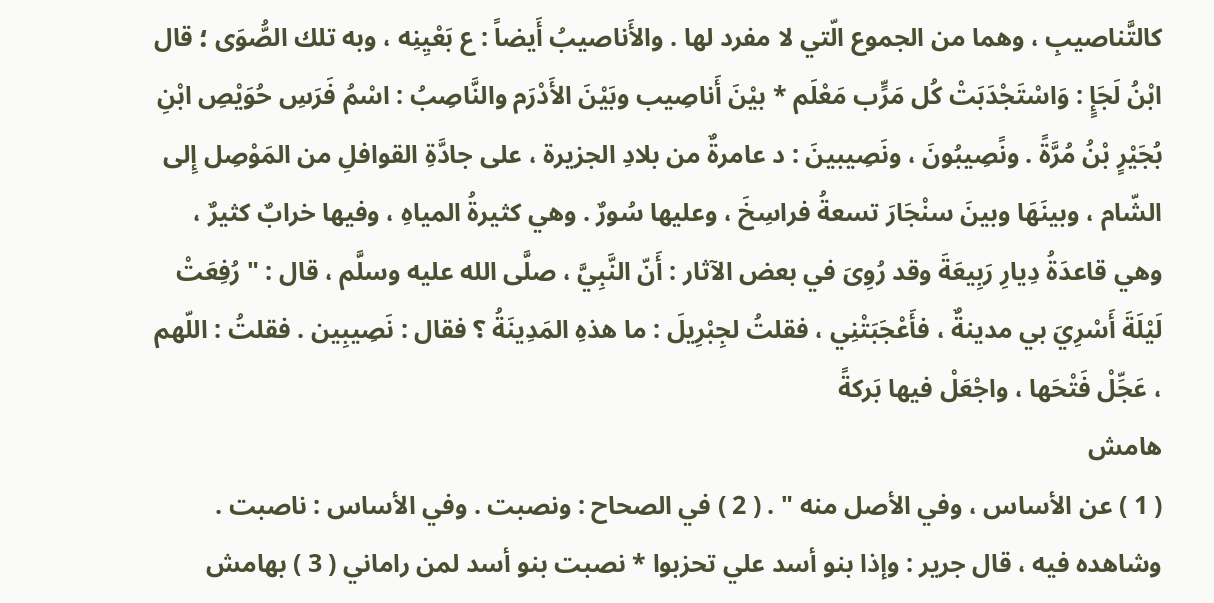كالتَّناصيبِ ، وهما من الجموع الّتي لا مفرد لها . والأَناصيبُ أَيضاً : ع بَعْيِنِه ، وبه تلك الصُّوَى ؛ قال ابْنُ لَجَإٍ : وَاسْتَجْدَبَتْ كُل مَرٍّب مَعْلَم * بيْنَ أَناصِيب وبَيْنَ الأَدْرَم والنَّاصِبُ : اسْمُ فَرَسِ حُوَيْصِ ابْنِ بُجَيْرٍ بْنُ مُرَّةً . ونًصِيبُونَ ، ونَصِيبينَ : د عامرةٌ من بلادِ الجزيرة ، على جادَّةِ القوافلِ من المَوْصِل إِلى الشّام ، وبينَهَا وبينَ سنْجَارَ تسعةُ فراسِخَ ، وعليها سُورٌ . وهي كثيرةُ المياهِ ، وفيها خرابٌ كثيرٌ ، وهي قاعدَةُ دِيارِ رَبِيعَةَ وقد رُوِىَ في بعض الآثار : أَنّ النَّبِيَّ ، صلَّى الله عليه وسلَّم ، قال : " رُفِعَتْ لَيْلَةَ أَسْرِيَ بي مدينةٌ ، فأَعْجَبَتْنِي ، فقلتُ لجِبْرِيلَ : ما هذهِ المَدِينَةُ ؟ فقال : نَصِيبِين . فقلتُ : اللّهم ، عَجِّلْ فَتْحَها ، واجْعَلْ فيها بَركةً
هامش
( 1 ) عن الأساس ، وفي الأصل منه " . ( 2 ) في الصحاح : ونصبت . وفي الأساس : ناصبت . وشاهده فيه ، قال جرير : وإذا بنو أسد علي تحزبوا * نصبت بنو أسد لمن راماني ( 3 ) بهامش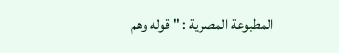المطبوعة المصرية : " قوله وهم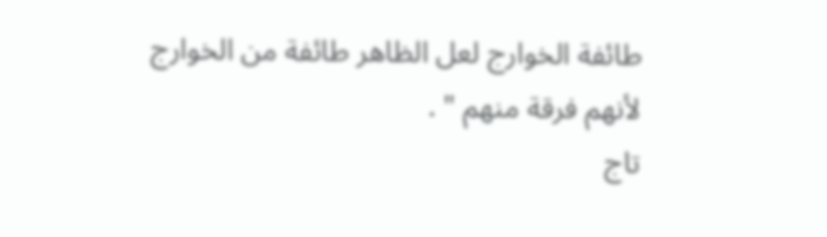طائفة الخوارج لعل الظاهر طائفة من الخوارج لأنهم فرقة منهم " .
تاج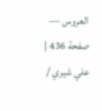العروس — صفحة 436 | علي شيري /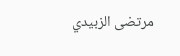مرتضى الزبيدي